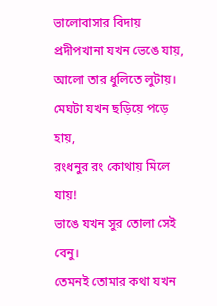ভালোবাসার বিদায়
প্রদীপখানা যখন ভেঙে যায়,
আলো তার ধুলিতে লুটায়।
মেঘটা যখন ছড়িয়ে পড়ে হায়,
রংধনুর রং কোথায় মিলে যায়!
ভাঙে যখন সুর তোলা সেই বেনু।
তেমনই তোমার কথা যখন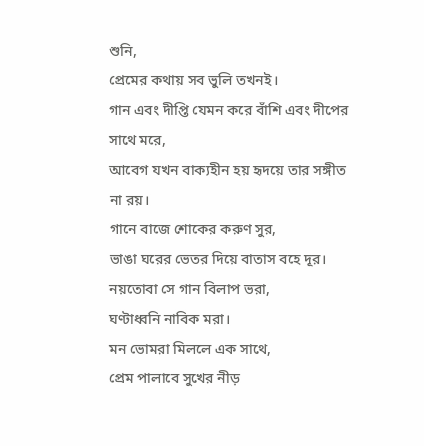শুনি,
প্রেমের কথায় সব ভুলি তখনই।
গান এবং দীপ্তি যেমন করে বাঁশি এবং দীপের সাথে মরে,
আবেগ যখন বাক্যহীন হয় হৃদয়ে তার সঙ্গীত না রয়।
গানে বাজে শোকের করুণ সুর,
ভাঙা ঘরের ভেতর দিয়ে বাতাস বহে দূর।
নয়তোবা সে গান বিলাপ ভরা,
ঘণ্টাধ্বনি নাবিক মরা।
মন ভোমরা মিললে এক সাথে,
প্রেম পালাবে সুখের নীড়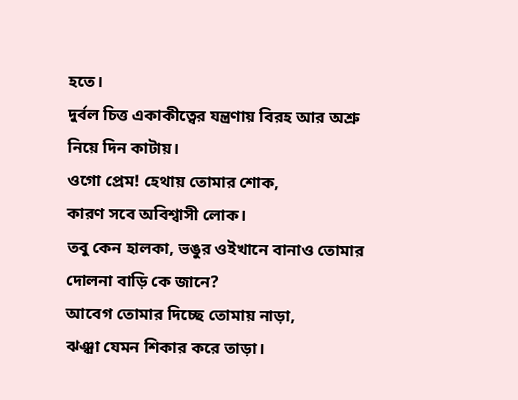হতে।
দুর্বল চিত্ত একাকীত্বের যন্ত্রণায় বিরহ আর অশ্রু নিয়ে দিন কাটায়।
ওগো প্রেম! হেথায় তোমার শোক,
কারণ সবে অবিশ্বাসী লোক।
তবু কেন হালকা, ভঙুর ওইখানে বানাও তোমার দোলনা বাড়ি কে জানে?
আবেগ তোমার দিচ্ছে তোমায় নাড়া,
ঝঞ্ঝা যেমন শিকার করে তাড়া।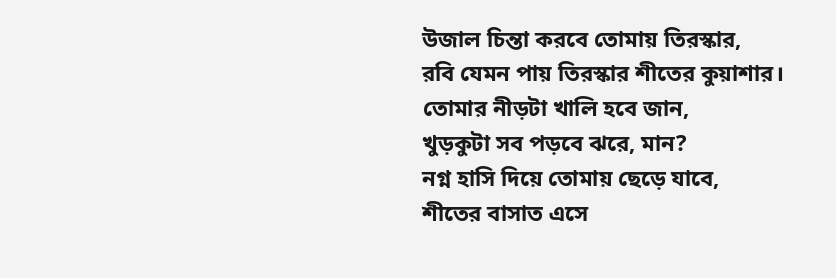উজাল চিন্তা করবে তোমায় তিরস্কার,
রবি যেমন পায় তিরস্কার শীতের কুয়াশার।
তোমার নীড়টা খালি হবে জান,
খুড়কুটা সব পড়বে ঝরে, মান?
নগ্ন হাসি দিয়ে তোমায় ছেড়ে যাবে,
শীতের বাসাত এসে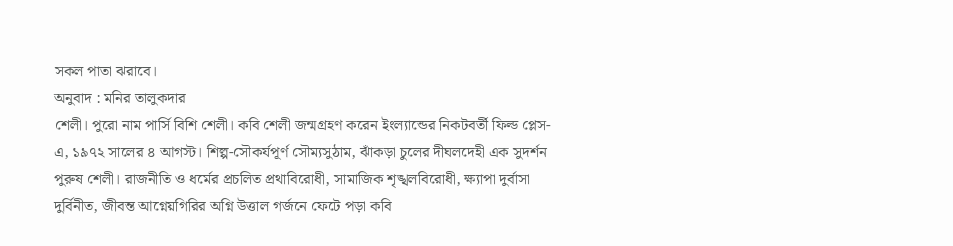সকল পাতা ঝরাবে।
অনুবাদ : মনির তালুকদার
শেলী। পুরো নাম পার্সি বিশি শেলী। কবি শেলী জন্মগ্রহণ করেন ইংল্যান্ডের নিকটবর্তী ফিল্ড প্লেস-এ, ১৯৭২ সালের ৪ আগস্ট। শিল্প-সৌকর্যপূর্ণ সৌম্যসুঠাম, ঝাঁকড়া চুলের দীঘলদেহী এক সুদর্শন পুরুষ শেলী। রাজনীতি ও ধর্মের প্রচলিত প্রথাবিরোধী, সামাজিক শৃঙ্খলবিরোধী, ক্ষ্যাপা দুর্বাসা দুর্বিনীত, জীবন্ত আগ্নেয়গিরির অগ্নি উত্তাল গর্জনে ফেটে পড়া কবি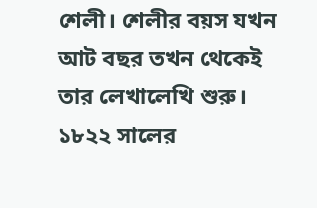শেলী। শেলীর বয়স যখন আট বছর তখন থেকেই তার লেখালেখি শুরু। ১৮২২ সালের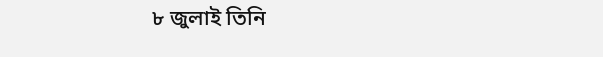৮ জুলাই তিনি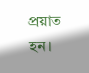প্রয়াত হন।